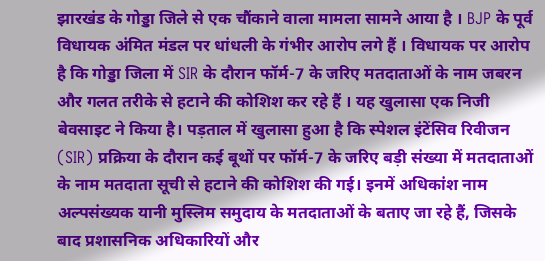झारखंड के गोड्डा जिले से एक चौंकाने वाला मामला सामने आया है । BJP के पूर्व विधायक अंमित मंडल पर धांधली के गंभीर आरोप लगे हैं । विधायक पर आरोप है कि गोड्डा जिला में SIR के दौरान फॉर्म-7 के जरिए मतदाताओं के नाम जबरन और गलत तरीके से हटाने की कोशिश कर रहे हैं । यह खुलासा एक निजी बेवसाइट ने किया है। पड़ताल में खुलासा हुआ है कि स्पेशल इंटेंसिव रिवीजन (SIR) प्रक्रिया के दौरान कई बूथों पर फॉर्म-7 के जरिए बड़ी संख्या में मतदाताओं के नाम मतदाता सूची से हटाने की कोशिश की गई। इनमें अधिकांश नाम अल्पसंख्यक यानी मुस्लिम समुदाय के मतदाताओं के बताए जा रहे हैं, जिसके बाद प्रशासनिक अधिकारियों और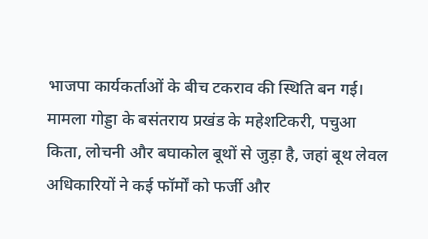भाजपा कार्यकर्ताओं के बीच टकराव की स्थिति बन गई। मामला गोड्डा के बसंतराय प्रखंड के महेशटिकरी, पचुआ किता, लोचनी और बघाकोल बूथों से जुड़ा है, जहां बूथ लेवल अधिकारियों ने कई फॉर्मों को फर्जी और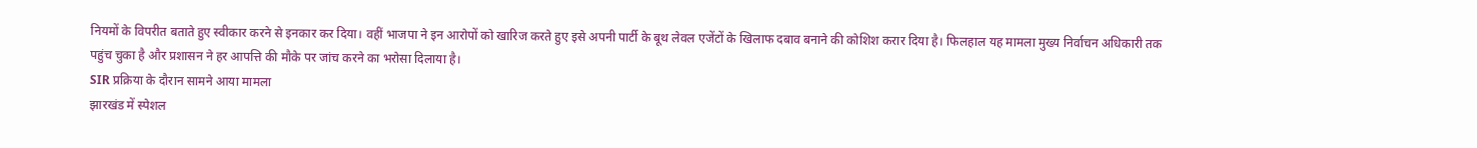नियमों के विपरीत बताते हुए स्वीकार करने से इनकार कर दिया। वहीं भाजपा ने इन आरोपों को खारिज करते हुए इसे अपनी पार्टी के बूथ लेवल एजेंटों के खिलाफ दबाव बनाने की कोशिश करार दिया है। फिलहाल यह मामला मुख्य निर्वाचन अधिकारी तक पहुंच चुका है और प्रशासन ने हर आपत्ति की मौके पर जांच करने का भरोसा दिलाया है।
SIR प्रक्रिया के दौरान सामने आया मामला
झारखंड में स्पेशल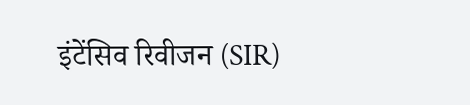इंटेंसिव रिवीजन (SIR)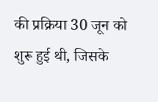की प्रक्रिया 30 जून को शुरू हुई थी, जिसके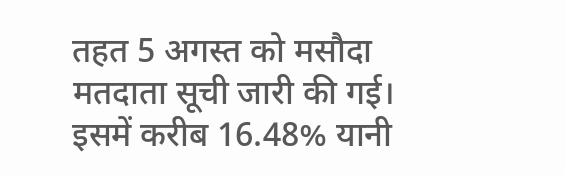तहत 5 अगस्त को मसौदा मतदाता सूची जारी की गई। इसमें करीब 16.48% यानी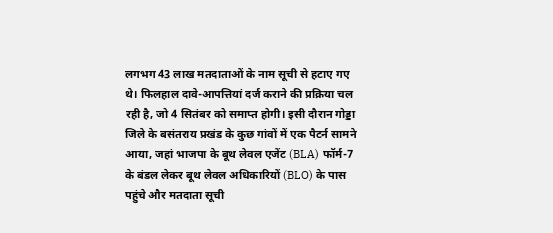लगभग 43 लाख मतदाताओं के नाम सूची से हटाए गए थे। फिलहाल दावे-आपत्तियां दर्ज कराने की प्रक्रिया चल रही है, जो 4 सितंबर को समाप्त होगी। इसी दौरान गोड्डा जिले के बसंतराय प्रखंड के कुछ गांवों में एक पैटर्न सामने आया, जहां भाजपा के बूथ लेवल एजेंट (BLA) फॉर्म-7 के बंडल लेकर बूथ लेवल अधिकारियों (BLO) के पास पहुंचे और मतदाता सूची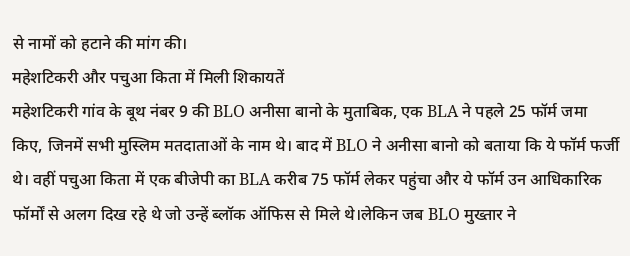से नामों को हटाने की मांग की।
महेशटिकरी और पचुआ किता में मिली शिकायतें
महेशटिकरी गांव के बूथ नंबर 9 की BLO अनीसा बानो के मुताबिक, एक BLA ने पहले 25 फॉर्म जमा किए, जिनमें सभी मुस्लिम मतदाताओं के नाम थे। बाद में BLO ने अनीसा बानो को बताया कि ये फॉर्म फर्जी थे। वहीं पचुआ किता में एक बीजेपी का BLA करीब 75 फॉर्म लेकर पहुंचा और ये फॉर्म उन आधिकारिक फॉर्मों से अलग दिख रहे थे जो उन्हें ब्लॉक ऑफिस से मिले थे।लेकिन जब BLO मुख्तार ने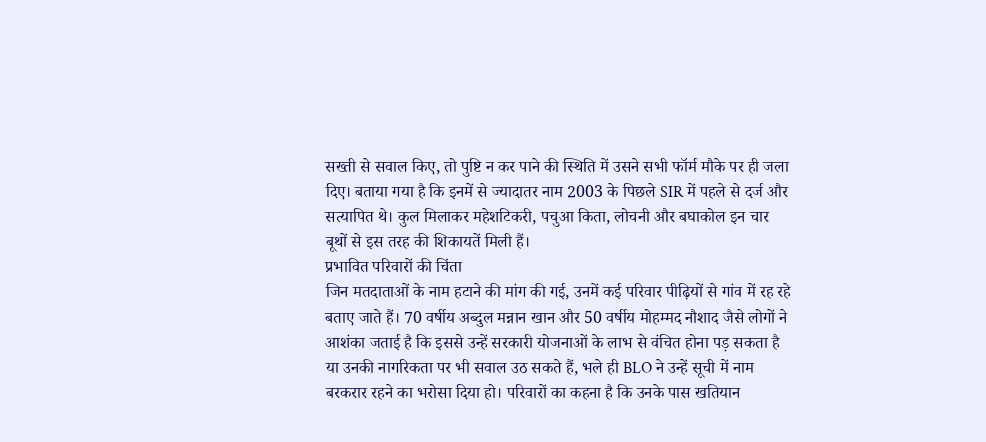सख्ती से सवाल किए, तो पुष्टि न कर पाने की स्थिति में उसने सभी फॉर्म मौके पर ही जला दिए। बताया गया है कि इनमें से ज्यादातर नाम 2003 के पिछले SIR में पहले से दर्ज और सत्यापित थे। कुल मिलाकर महेशटिकरी, पचुआ किता, लोचनी और बघाकोल इन चार बूथों से इस तरह की शिकायतें मिली हैं।
प्रभावित परिवारों की चिंता
जिन मतदाताओं के नाम हटाने की मांग की गई, उनमें कई परिवार पीढ़ियों से गांव में रह रहे बताए जाते हैं। 70 वर्षीय अब्दुल मन्नान खान और 50 वर्षीय मोहम्मद नौशाद जैसे लोगों ने आशंका जताई है कि इससे उन्हें सरकारी योजनाओं के लाभ से वंचित होना पड़ सकता है या उनकी नागरिकता पर भी सवाल उठ सकते हैं, भले ही BLO ने उन्हें सूची में नाम बरकरार रहने का भरोसा दिया हो। परिवारों का कहना है कि उनके पास खतियान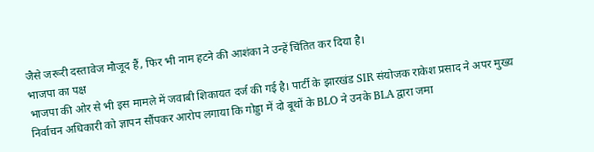जैसे जरूरी दस्तावेज मौजूद हैं, फिर भी नाम हटने की आशंका ने उन्हें चिंतित कर दिया है।
भाजपा का पक्ष
भाजपा की ओर से भी इस मामले में जवाबी शिकायत दर्ज की गई है। पार्टी के झारखंड SIR संयोजक राकेश प्रसाद ने अपर मुख्य निर्वाचन अधिकारी को ज्ञापन सौंपकर आरोप लगाया कि गोड्डा में दो बूथों के BLO ने उनके BLA द्वारा जमा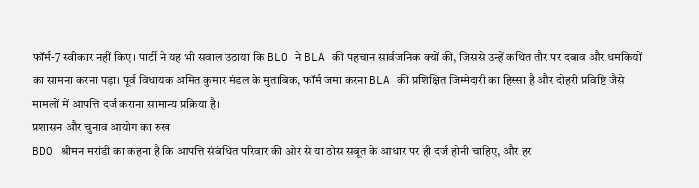फॉर्म-7 स्वीकार नहीं किए। पार्टी ने यह भी सवाल उठाया कि BLO ने BLA की पहचान सार्वजनिक क्यों की, जिससे उन्हें कथित तौर पर दबाव और धमकियों का सामना करना पड़ा। पूर्व विधायक अमित कुमार मंडल के मुताबिक, फॉर्म जमा करना BLA की प्रशिक्षित जिम्मेदारी का हिस्सा है और दोहरी प्रविष्टि जैसे मामलों में आपत्ति दर्ज कराना सामान्य प्रक्रिया है।
प्रशासन और चुनाव आयोग का रुख
BDO श्रीमन मरांडी का कहना है कि आपत्ति संबंधित परिवार की ओर से या ठोस सबूत के आधार पर ही दर्ज होनी चाहिए, और हर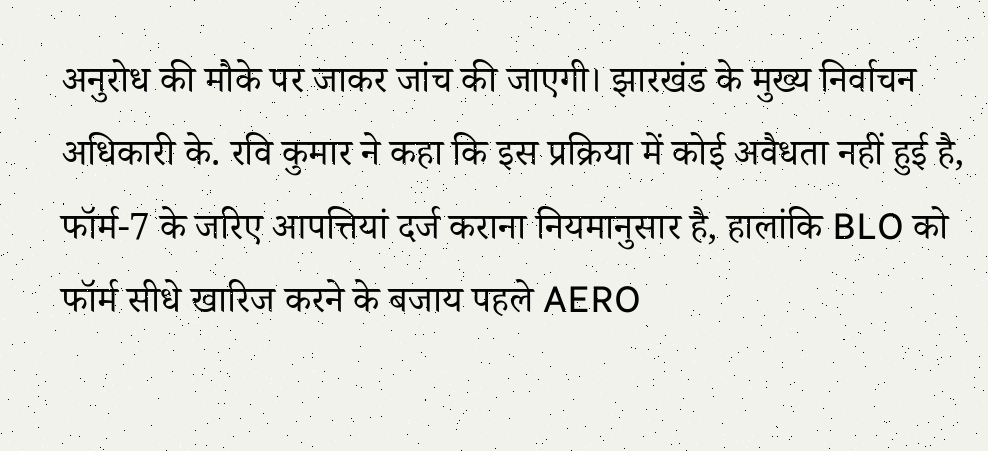अनुरोध की मौके पर जाकर जांच की जाएगी। झारखंड के मुख्य निर्वाचन अधिकारी के. रवि कुमार ने कहा कि इस प्रक्रिया में कोई अवैधता नहीं हुई है, फॉर्म-7 के जरिए आपत्तियां दर्ज कराना नियमानुसार है, हालांकि BLO को फॉर्म सीधे खारिज करने के बजाय पहले AERO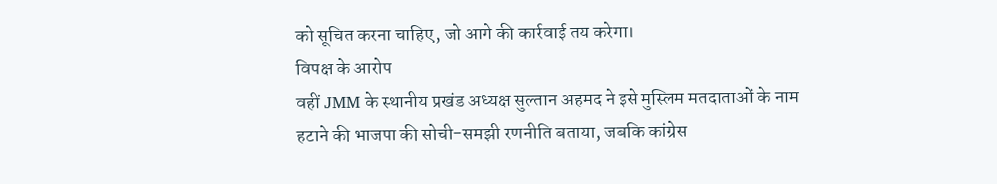को सूचित करना चाहिए, जो आगे की कार्रवाई तय करेगा।
विपक्ष के आरोप
वहीं JMM के स्थानीय प्रखंड अध्यक्ष सुल्तान अहमद ने इसे मुस्लिम मतदाताओं के नाम हटाने की भाजपा की सोची-समझी रणनीति बताया, जबकि कांग्रेस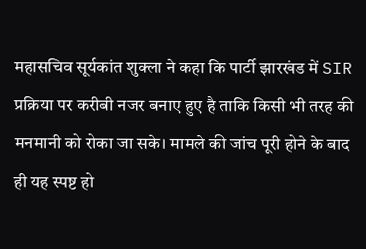महासचिव सूर्यकांत शुक्ला ने कहा कि पार्टी झारखंड में SIR प्रक्रिया पर करीबी नजर बनाए हुए है ताकि किसी भी तरह की मनमानी को रोका जा सके। मामले की जांच पूरी होने के बाद ही यह स्पष्ट हो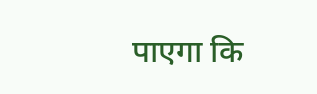पाएगा कि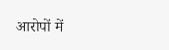आरोपों में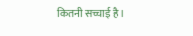कितनी सच्चाई है।